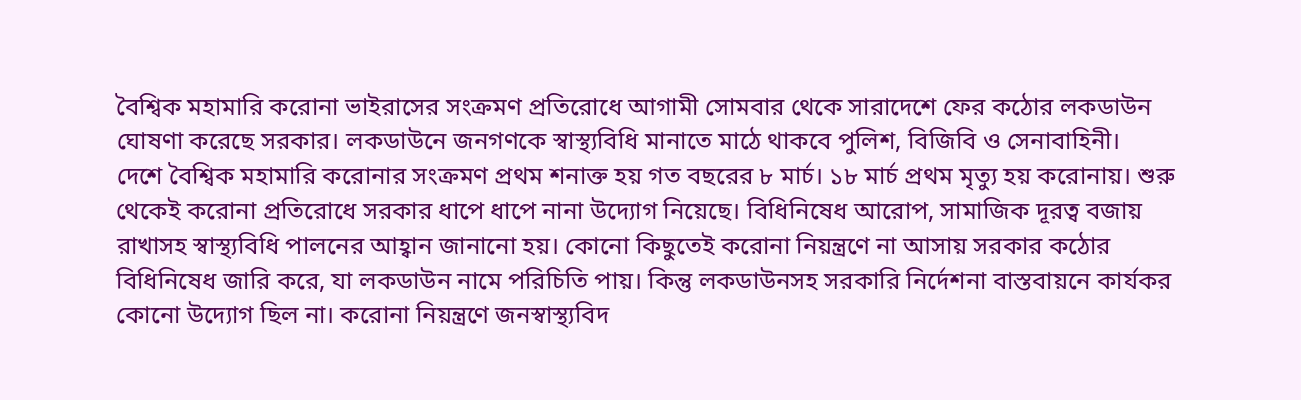বৈশ্বিক মহামারি করোনা ভাইরাসের সংক্রমণ প্রতিরোধে আগামী সোমবার থেকে সারাদেশে ফের কঠোর লকডাউন ঘোষণা করেছে সরকার। লকডাউনে জনগণকে স্বাস্থ্যবিধি মানাতে মাঠে থাকবে পুলিশ, বিজিবি ও সেনাবাহিনী।
দেশে বৈশ্বিক মহামারি করোনার সংক্রমণ প্রথম শনাক্ত হয় গত বছরের ৮ মার্চ। ১৮ মার্চ প্রথম মৃত্যু হয় করোনায়। শুরু থেকেই করোনা প্রতিরোধে সরকার ধাপে ধাপে নানা উদ্যোগ নিয়েছে। বিধিনিষেধ আরোপ, সামাজিক দূরত্ব বজায় রাখাসহ স্বাস্থ্যবিধি পালনের আহ্বান জানানো হয়। কোনো কিছুতেই করোনা নিয়ন্ত্রণে না আসায় সরকার কঠোর বিধিনিষেধ জারি করে, যা লকডাউন নামে পরিচিতি পায়। কিন্তু লকডাউনসহ সরকারি নির্দেশনা বাস্তবায়নে কার্যকর কোনো উদ্যোগ ছিল না। করোনা নিয়ন্ত্রণে জনস্বাস্থ্যবিদ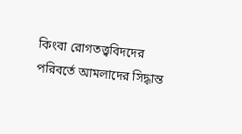কিংবা রোগতত্ত্ববিদদের পরিবর্তে আমলাদের সিদ্ধান্ত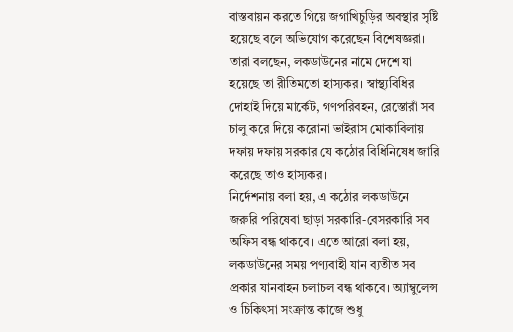বাস্তবায়ন করতে গিয়ে জগাখিচুড়ির অবস্থার সৃষ্টি হয়েছে বলে অভিযোগ করেছেন বিশেষজ্ঞরা।
তারা বলছেন, লকডাউনের নামে দেশে যা হয়েছে তা রীতিমতো হাস্যকর। স্বাস্থ্যবিধির দোহাই দিয়ে মার্কেট, গণপরিবহন, রেস্তোরাঁ সব চালু করে দিয়ে করোনা ভাইরাস মোকাবিলায় দফায় দফায় সরকার যে কঠোর বিধিনিষেধ জারি করেছে তাও হাস্যকর।
নির্দেশনায় বলা হয়, এ কঠোর লকডাউনে জরুরি পরিষেবা ছাড়া সরকারি-বেসরকারি সব অফিস বন্ধ থাকবে। এতে আরো বলা হয়, লকডাউনের সময় পণ্যবাহী যান ব্যতীত সব প্রকার যানবাহন চলাচল বন্ধ থাকবে। অ্যাম্বুলেন্স ও চিকিৎসা সংক্রান্ত কাজে শুধু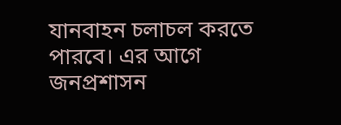যানবাহন চলাচল করতে পারবে। এর আগে জনপ্রশাসন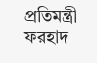প্রতিমন্ত্রী ফরহাদ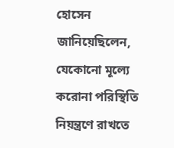হোসেন জানিয়েছিলেন, যেকোনো মূল্যে করোনা পরিস্থিতি নিয়ন্ত্রণে রাখতে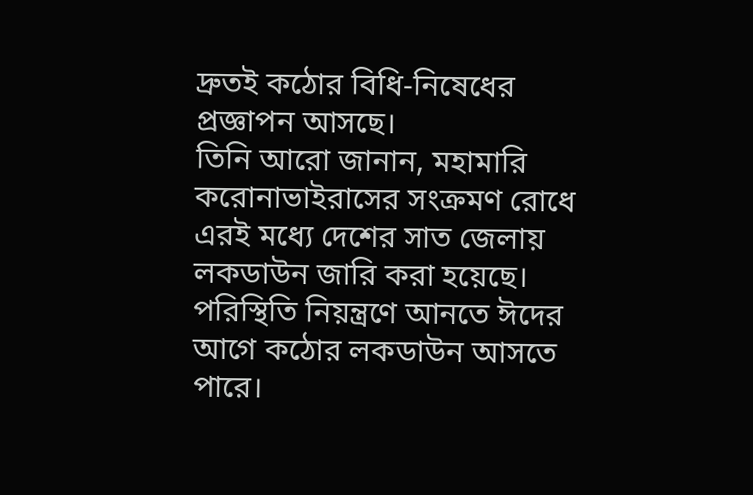দ্রুতই কঠোর বিধি-নিষেধের প্রজ্ঞাপন আসছে।
তিনি আরো জানান, মহামারি করোনাভাইরাসের সংক্রমণ রোধে এরই মধ্যে দেশের সাত জেলায় লকডাউন জারি করা হয়েছে। পরিস্থিতি নিয়ন্ত্রণে আনতে ঈদের আগে কঠোর লকডাউন আসতে পারে।